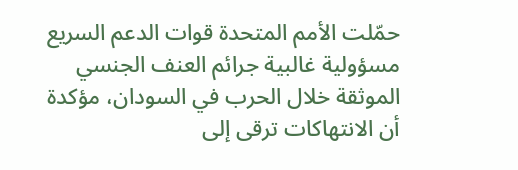حمّلت الأمم المتحدة قوات الدعم السريع مسؤولية غالبية جرائم العنف الجنسي الموثقة خلال الحرب في السودان، مؤكدة أن الانتهاكات ترقى إلى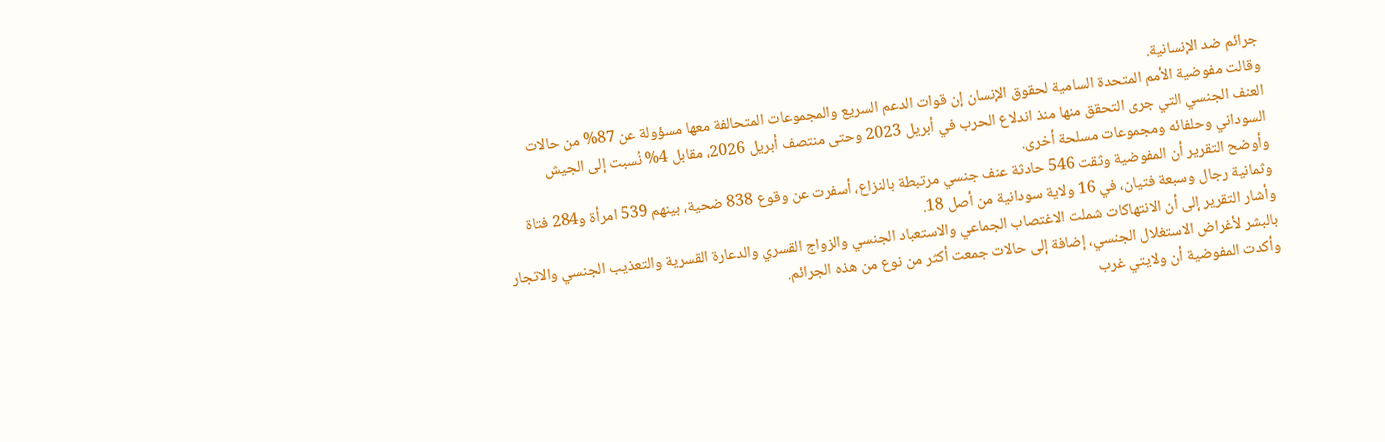جرائم ضد الإنسانية.
وقالت مفوضية الأمم المتحدة السامية لحقوق الإنسان إن قوات الدعم السريع والمجموعات المتحالفة معها مسؤولة عن 87% من حالات العنف الجنسي التي جرى التحقق منها منذ اندلاع الحرب في أبريل 2023 وحتى منتصف أبريل 2026، مقابل 4% نُسبت إلى الجيش السوداني وحلفائه ومجموعات مسلحة أخرى.
وأوضح التقرير أن المفوضية وثقت 546 حادثة عنف جنسي مرتبطة بالنزاع، أسفرت عن وقوع 838 ضحية، بينهم 539 امرأة و284 فتاة وثمانية رجال وسبعة فتيان، في 16 ولاية سودانية من أصل 18.
وأشار التقرير إلى أن الانتهاكات شملت الاغتصاب الجماعي والاستعباد الجنسي والزواج القسري والدعارة القسرية والتعذيب الجنسي والاتجار بالبشر لأغراض الاستغلال الجنسي، إضافة إلى حالات جمعت أكثر من نوع من هذه الجرائم.
وأكدت المفوضية أن ولايتي غرب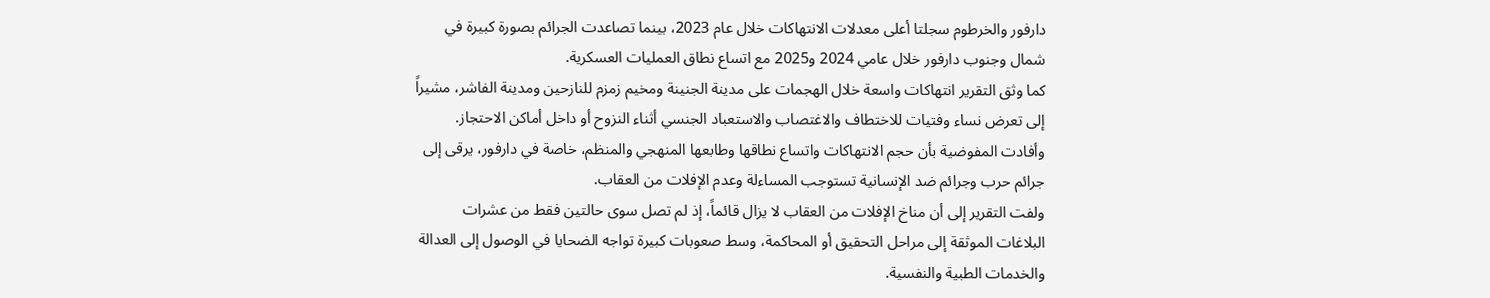دارفور والخرطوم سجلتا أعلى معدلات الانتهاكات خلال عام 2023، بينما تصاعدت الجرائم بصورة كبيرة في شمال وجنوب دارفور خلال عامي 2024 و2025 مع اتساع نطاق العمليات العسكرية.
كما وثق التقرير انتهاكات واسعة خلال الهجمات على مدينة الجنينة ومخيم زمزم للنازحين ومدينة الفاشر، مشيراً إلى تعرض نساء وفتيات للاختطاف والاغتصاب والاستعباد الجنسي أثناء النزوح أو داخل أماكن الاحتجاز.
وأفادت المفوضية بأن حجم الانتهاكات واتساع نطاقها وطابعها المنهجي والمنظم، خاصة في دارفور، يرقى إلى جرائم حرب وجرائم ضد الإنسانية تستوجب المساءلة وعدم الإفلات من العقاب.
ولفت التقرير إلى أن مناخ الإفلات من العقاب لا يزال قائماً، إذ لم تصل سوى حالتين فقط من عشرات البلاغات الموثقة إلى مراحل التحقيق أو المحاكمة، وسط صعوبات كبيرة تواجه الضحايا في الوصول إلى العدالة والخدمات الطبية والنفسية.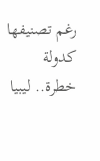رغم تصنيفها كدولة خطرة.. ليبيا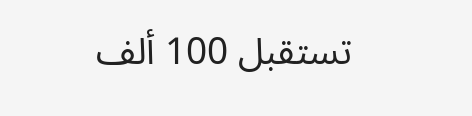تستقبل 100 ألف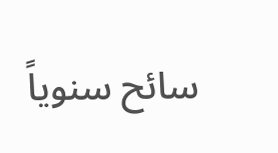سائح سنوياً